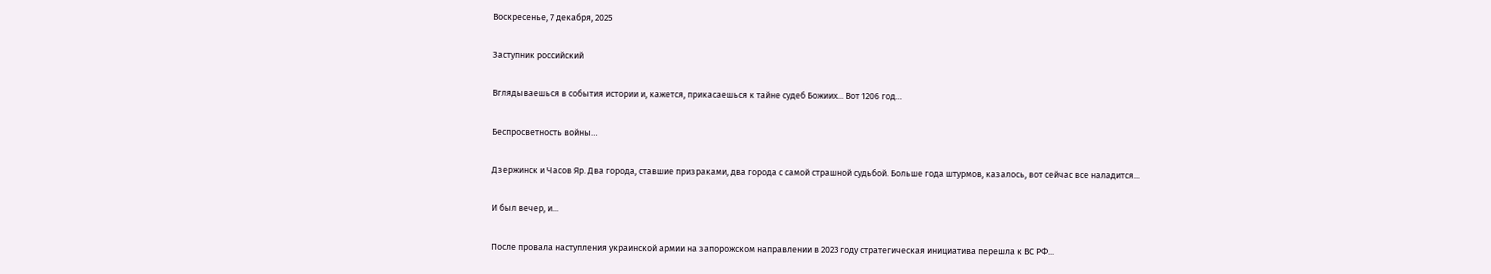Воскресенье, 7 декабря, 2025

Заступник российский

Вглядываешься в события истории и, кажется, прикасаешься к тайне судеб Божиих... Вот 1206 год…

Беспросветность войны…

Дзержинск и Часов Яр. Два города, ставшие призраками, два города с самой страшной судьбой. Больше года штурмов, казалось, вот сейчас все наладится...

И был вечер, и...

После провала наступления украинской армии на запорожском направлении в 2023 году стратегическая инициатива перешла к ВС РФ...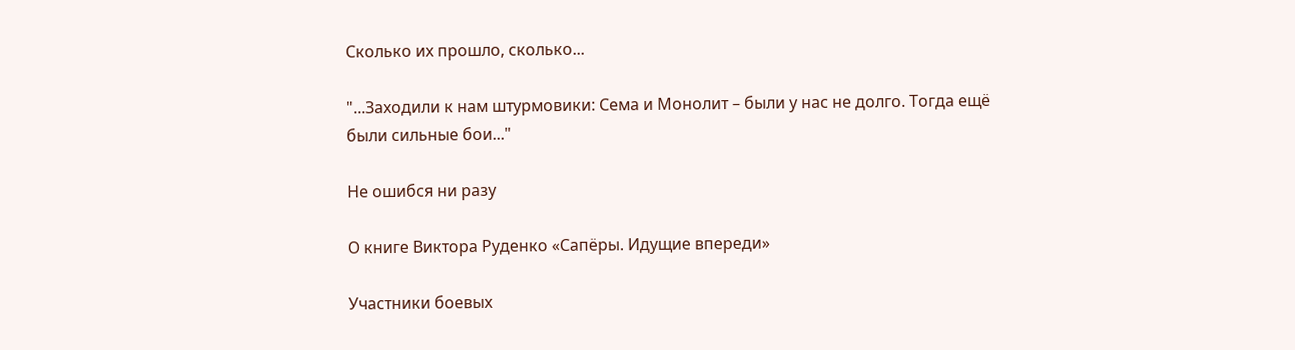Сколько их прошло, сколько...

"...Заходили к нам штурмовики: Сема и Монолит – были у нас не долго. Тогда ещё были сильные бои..."

Не ошибся ни разу

О книге Виктора Руденко «Сапёры. Идущие впереди»

Участники боевых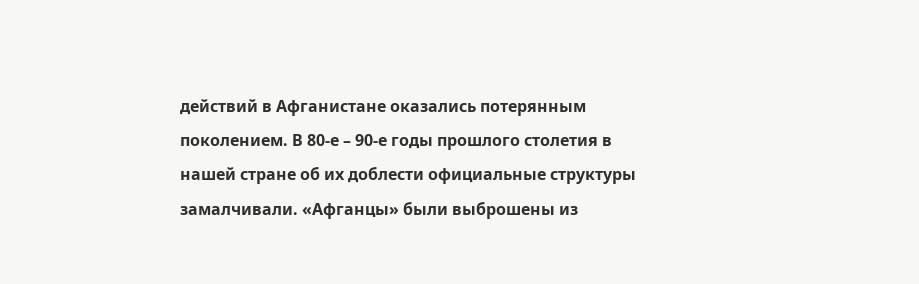действий в Афганистане оказались потерянным поколением. В 80-е – 90-е годы прошлого столетия в нашей стране об их доблести официальные структуры замалчивали. «Афганцы» были выброшены из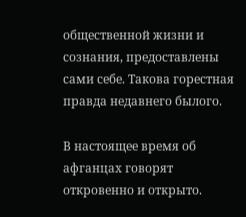общественной жизни и сознания, предоставлены сами себе. Такова горестная правда недавнего былого.

В настоящее время об афганцах говорят откровенно и открыто.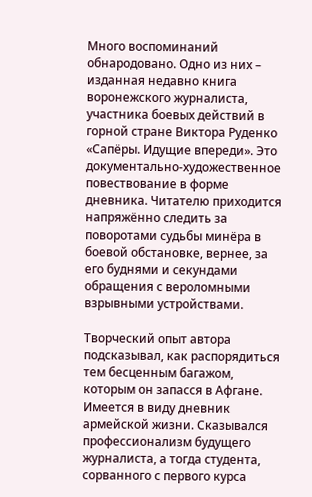Много воспоминаний обнародовано. Одно из них – изданная недавно книга воронежского журналиста, участника боевых действий в горной стране Виктора Руденко «Сапёры. Идущие впереди». Это документально-художественное повествование в форме дневника. Читателю приходится напряжённо следить за поворотами судьбы минёра в боевой обстановке, вернее, за его буднями и секундами обращения с вероломными взрывными устройствами.

Творческий опыт автора подсказывал, как распорядиться тем бесценным багажом, которым он запасся в Афгане. Имеется в виду дневник армейской жизни. Сказывался профессионализм будущего журналиста, а тогда студента, сорванного с первого курса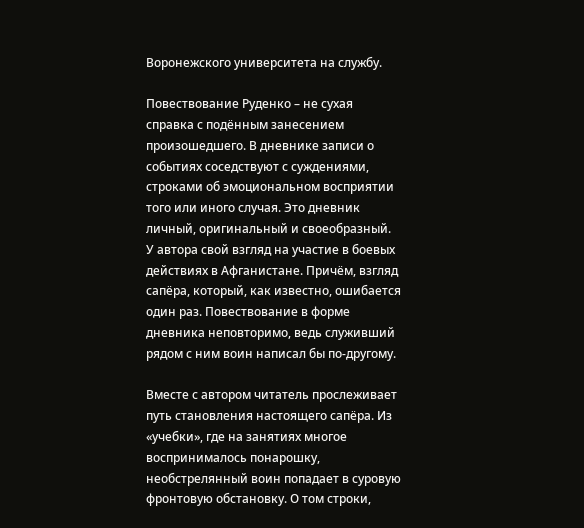Воронежского университета на службу.

Повествование Руденко – не сухая справка с подённым занесением произошедшего. В дневнике записи о событиях соседствуют с суждениями, строками об эмоциональном восприятии того или иного случая. Это дневник личный, оригинальный и своеобразный. У автора свой взгляд на участие в боевых действиях в Афганистане. Причём, взгляд сапёра, который, как известно, ошибается один раз. Повествование в форме дневника неповторимо, ведь служивший рядом с ним воин написал бы по-другому.

Вместе с автором читатель прослеживает путь становления настоящего сапёра. Из «учебки», где на занятиях многое воспринималось понарошку, необстрелянный воин попадает в суровую фронтовую обстановку. О том строки,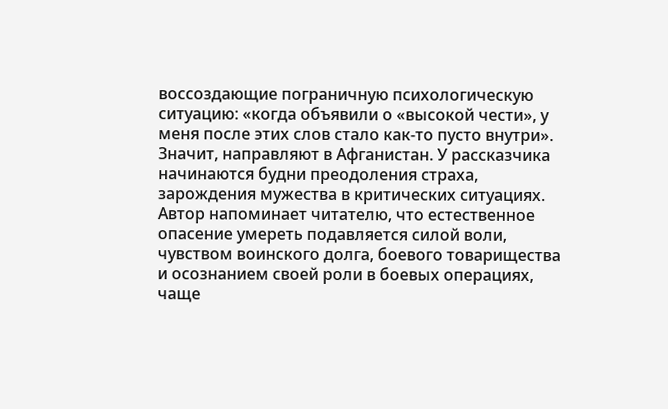воссоздающие пограничную психологическую ситуацию: «когда объявили о «высокой чести», у меня после этих слов стало как-то пусто внутри». Значит, направляют в Афганистан. У рассказчика начинаются будни преодоления страха, зарождения мужества в критических ситуациях. Автор напоминает читателю, что естественное опасение умереть подавляется силой воли, чувством воинского долга, боевого товарищества и осознанием своей роли в боевых операциях, чаще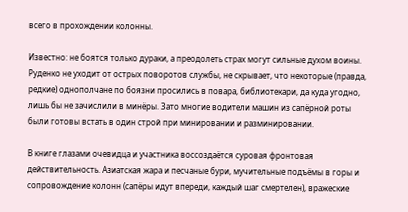всего в прохождении колонны.

Известно: не боятся только дураки, а преодолеть страх могут сильные духом воины. Руденко не уходит от острых поворотов службы, не скрывает, что некоторые (правда, редкие) однополчане по боязни просились в повара, библиотекари, да куда угодно, лишь бы не зачислили в минёры. Зато многие водители машин из сапёрной роты были готовы встать в один строй при минировании и разминировании.

В книге глазами очевидца и участника воссоздаётся суровая фронтовая действительность. Азиатская жара и песчаные бури, мучительные подъёмы в горы и сопровождение колонн (сапёры идут впереди, каждый шаг смертелен), вражеские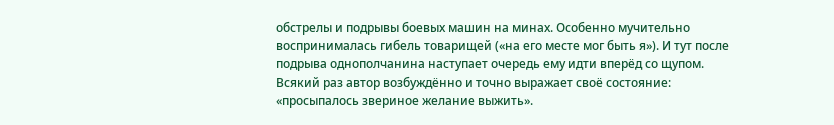обстрелы и подрывы боевых машин на минах. Особенно мучительно воспринималась гибель товарищей («на его месте мог быть я»). И тут после подрыва однополчанина наступает очередь ему идти вперёд со щупом. Всякий раз автор возбуждённо и точно выражает своё состояние: «просыпалось звериное желание выжить».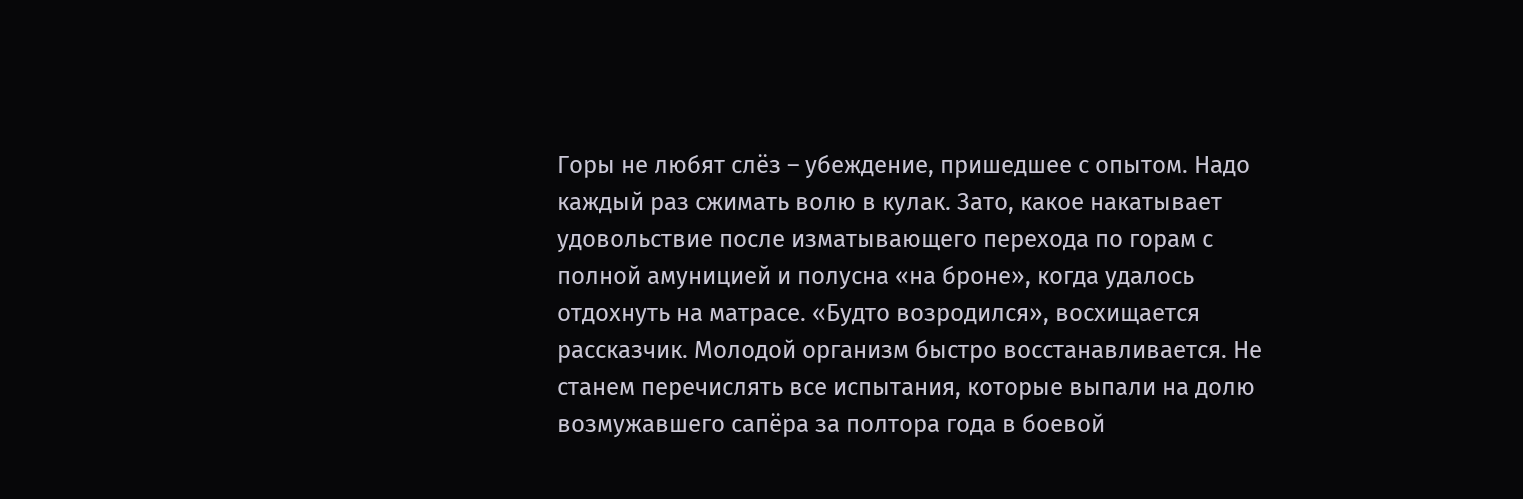Горы не любят слёз – убеждение, пришедшее с опытом. Надо каждый раз сжимать волю в кулак. Зато, какое накатывает удовольствие после изматывающего перехода по горам с полной амуницией и полусна «на броне», когда удалось отдохнуть на матрасе. «Будто возродился», восхищается рассказчик. Молодой организм быстро восстанавливается. Не станем перечислять все испытания, которые выпали на долю возмужавшего сапёра за полтора года в боевой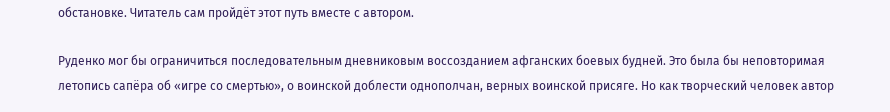обстановке. Читатель сам пройдёт этот путь вместе с автором.

Руденко мог бы ограничиться последовательным дневниковым воссозданием афганских боевых будней. Это была бы неповторимая летопись сапёра об «игре со смертью», о воинской доблести однополчан, верных воинской присяге. Но как творческий человек автор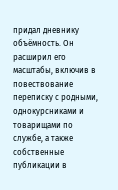придал дневнику объёмность. Он расширил его масштабы, включив в повествование переписку с родными, однокурсниками и товарищами по службе, а также собственные публикации в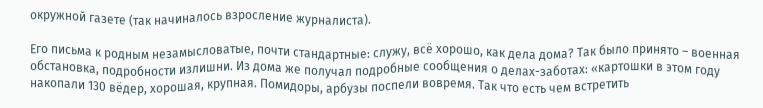окружной газете (так начиналось взросление журналиста).

Его письма к родным незамысловатые, почти стандартные: служу, всё хорошо, как дела дома? Так было принято – военная обстановка, подробности излишни. Из дома же получал подробные сообщения о делах-заботах: «картошки в этом году накопали 130 вёдер, хорошая, крупная. Помидоры, арбузы поспели вовремя. Так что есть чем встретить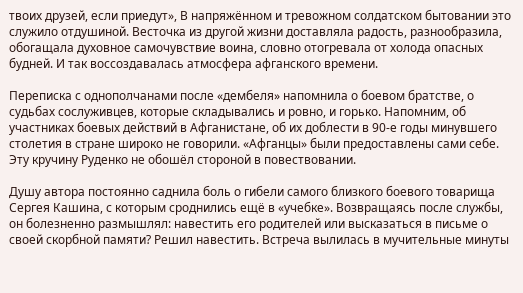твоих друзей, если приедут», В напряжённом и тревожном солдатском бытовании это служило отдушиной. Весточка из другой жизни доставляла радость, разнообразила, обогащала духовное самочувствие воина, словно отогревала от холода опасных будней. И так воссоздавалась атмосфера афганского времени.

Переписка с однополчанами после «дембеля» напомнила о боевом братстве, о судьбах сослуживцев, которые складывались и ровно, и горько. Напомним, об участниках боевых действий в Афганистане, об их доблести в 90-е годы минувшего столетия в стране широко не говорили. «Афганцы» были предоставлены сами себе. Эту кручину Руденко не обошёл стороной в повествовании.

Душу автора постоянно саднила боль о гибели самого близкого боевого товарища Сергея Кашина, с которым сроднились ещё в «учебке». Возвращаясь после службы, он болезненно размышлял: навестить его родителей или высказаться в письме о своей скорбной памяти? Решил навестить. Встреча вылилась в мучительные минуты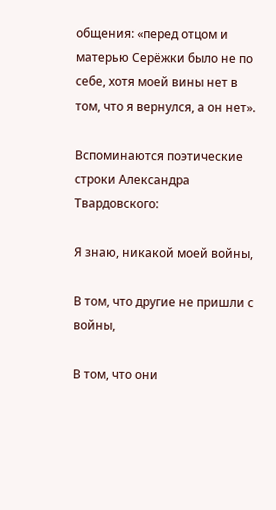общения: «перед отцом и матерью Серёжки было не по себе, хотя моей вины нет в том, что я вернулся, а он нет».

Вспоминаются поэтические строки Александра Твардовского:

Я знаю, никакой моей войны,

В том, что другие не пришли с войны,

В том, что они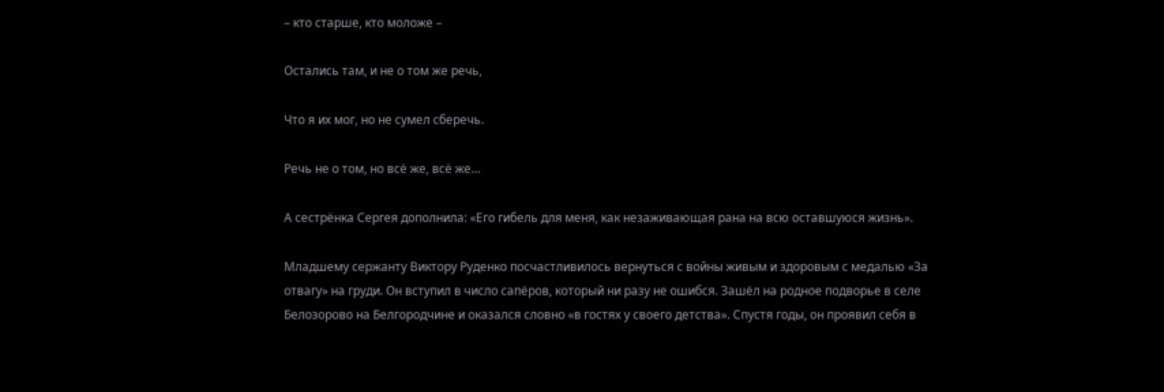– кто старше, кто моложе –

Остались там, и не о том же речь,

Что я их мог, но не сумел сберечь.

Речь не о том, но всё же, всё же…

А сестрёнка Сергея дополнила: «Его гибель для меня, как незаживающая рана на всю оставшуюся жизнь».

Младшему сержанту Виктору Руденко посчастливилось вернуться с войны живым и здоровым с медалью «За отвагу» на груди. Он вступил в число сапёров, который ни разу не ошибся. Зашёл на родное подворье в селе Белозорово на Белгородчине и оказался словно «в гостях у своего детства». Спустя годы, он проявил себя в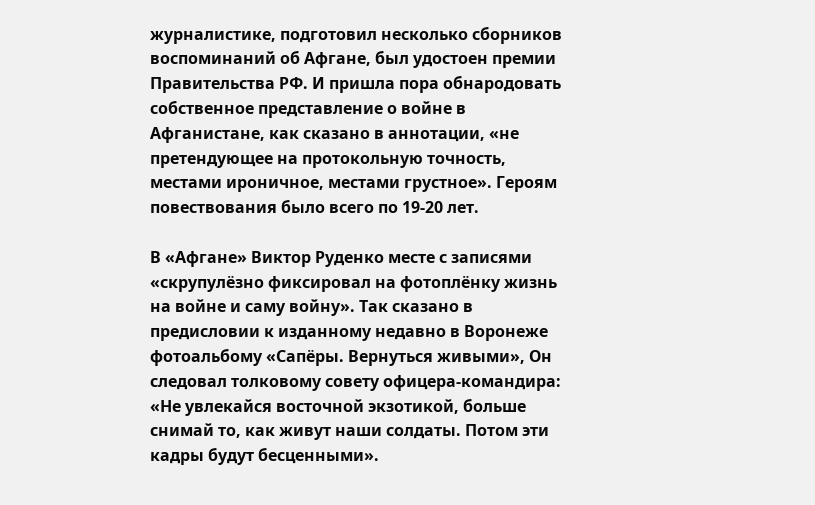журналистике, подготовил несколько сборников воспоминаний об Афгане, был удостоен премии Правительства РФ. И пришла пора обнародовать собственное представление о войне в Афганистане, как сказано в аннотации, «не претендующее на протокольную точность, местами ироничное, местами грустное». Героям повествования было всего по 19-20 лет.

В «Афгане» Виктор Руденко месте с записями «скрупулёзно фиксировал на фотоплёнку жизнь на войне и саму войну». Так сказано в предисловии к изданному недавно в Воронеже фотоальбому «Сапёры. Вернуться живыми», Он следовал толковому совету офицера-командира: «Не увлекайся восточной экзотикой, больше снимай то, как живут наши солдаты. Потом эти кадры будут бесценными».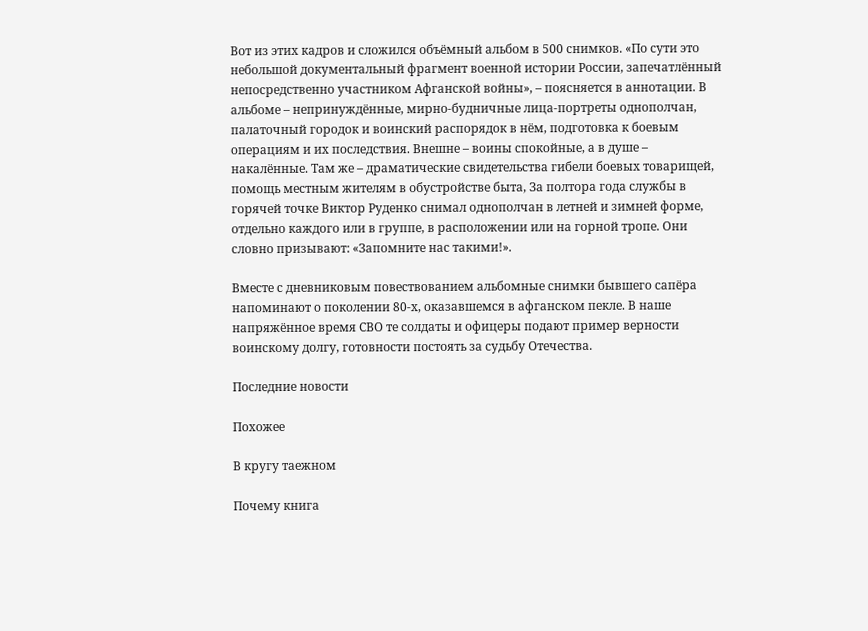Вот из этих кадров и сложился объёмный альбом в 500 снимков. «По сути это небольшой документальный фрагмент военной истории России, запечатлённый непосредственно участником Афганской войны», – поясняется в аннотации. В альбоме – непринуждённые, мирно-будничные лица-портреты однополчан, палаточный городок и воинский распорядок в нём, подготовка к боевым операциям и их последствия. Внешне – воины спокойные, а в душе – накалённые. Там же – драматические свидетельства гибели боевых товарищей, помощь местным жителям в обустройстве быта, За полтора года службы в горячей точке Виктор Руденко снимал однополчан в летней и зимней форме, отдельно каждого или в группе, в расположении или на горной тропе. Они словно призывают: «Запомните нас такими!».

Вместе с дневниковым повествованием альбомные снимки бывшего сапёра напоминают о поколении 80-х, оказавшемся в афганском пекле. В наше напряжённое время СВО те солдаты и офицеры подают пример верности воинскому долгу, готовности постоять за судьбу Отечества.

Последние новости

Похожее

В кругу таежном

Почему книга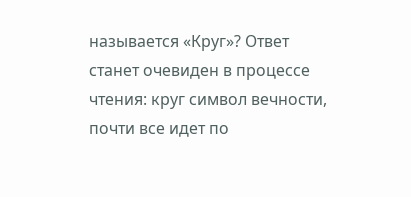называется «Круг»? Ответ станет очевиден в процессе чтения: круг символ вечности, почти все идет по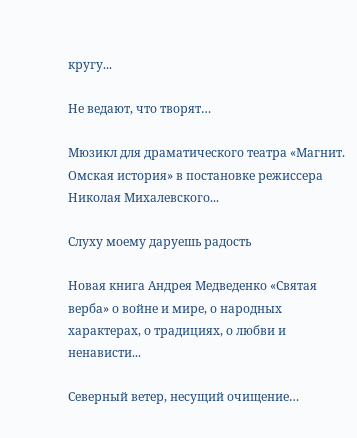кругу...

Не ведают, что творят…

Мюзикл для драматического театра «Магнит. Омская история» в постановке режиссера Николая Михалевского...

Слуху моему даруешь радость

Новая книга Андрея Медведенко «Святая верба» о войне и мире, о народных характерах, о традициях, о любви и ненависти...

Северный ветер, несущий очищение…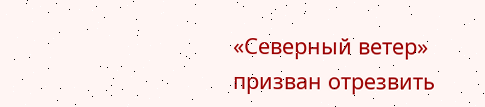«Северный ветер» призван отрезвить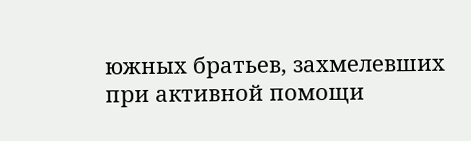южных братьев, захмелевших при активной помощи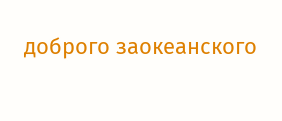доброго заокеанского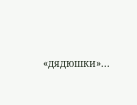«дядюшки»...